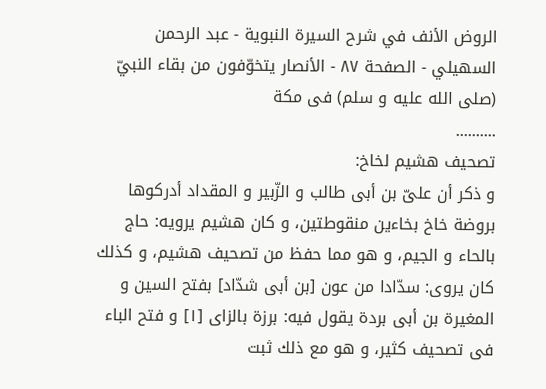الروض الأنف في شرح السيرة النبوية - عبد الرحمن السهيلي - الصفحة ٨٧ - الأنصار يتخوّفون من بقاء النبيّ (صلى الله عليه و سلم) فى مكة
..........
تصحيف هشيم لخاخ:
و ذكر أن علىّ بن أبى طالب و الزّبير و المقداد أدركوها بروضة خاخ بخاءين منقوطتين، و كان هشيم يرويه: حاج بالحاء و الجيم، و هو مما حفظ من تصحيف هشيم، و كذلك كان يروى: سدّادا من عون [بن أبى شدّاد] بفتح السين و المغيرة بن أبى بردة يقول فيه: برزة بالزاى [١] و فتح الباء فى تصحيف كثير، و هو مع ذلك ثبت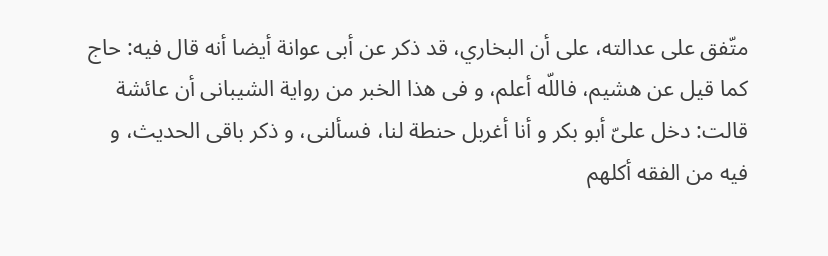متّفق على عدالته، على أن البخاري، قد ذكر عن أبى عوانة أيضا أنه قال فيه: حاج كما قيل عن هشيم، فاللّه أعلم، و فى هذا الخبر من رواية الشيبانى أن عائشة قالت: دخل علىّ أبو بكر و أنا أغربل حنطة لنا، فسألنى، و ذكر باقى الحديث، و فيه من الفقه أكلهم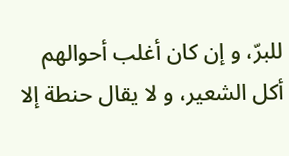للبرّ، و إن كان أغلب أحوالهم أكل الشعير، و لا يقال حنطة إلا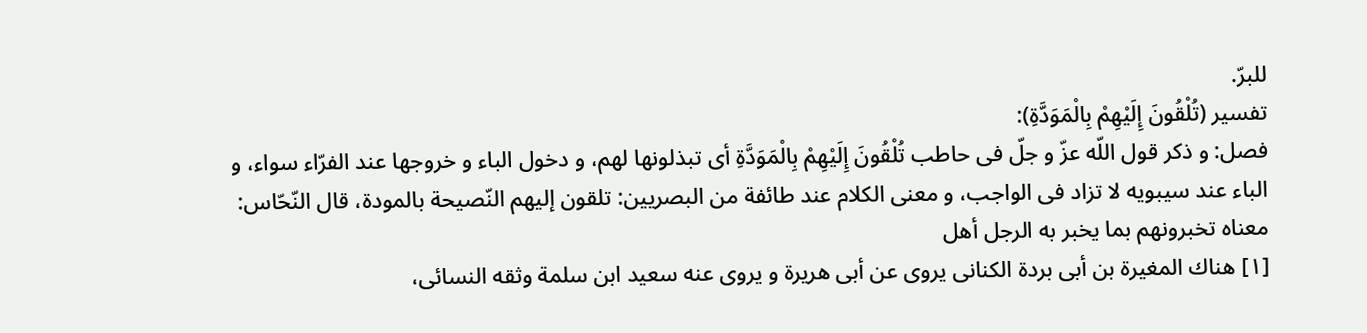للبرّ.
تفسير (تُلْقُونَ إِلَيْهِمْ بِالْمَوَدَّةِ):
فصل: و ذكر قول اللّه عزّ و جلّ فى حاطب تُلْقُونَ إِلَيْهِمْ بِالْمَوَدَّةِ أى تبذلونها لهم، و دخول الباء و خروجها عند الفرّاء سواء، و الباء عند سيبويه لا تزاد فى الواجب، و معنى الكلام عند طائفة من البصريين: تلقون إليهم النّصيحة بالمودة، قال النّحّاس: معناه تخبرونهم بما يخبر به الرجل أهل
[١] هناك المغيرة بن أبى بردة الكنانى يروى عن أبى هريرة و يروى عنه سعيد ابن سلمة وثقه النسائى،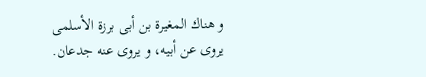و هناك المغيرة بن أبى برزة الأسلمى يروى عن أبيه، و يروى عنه جدعان.